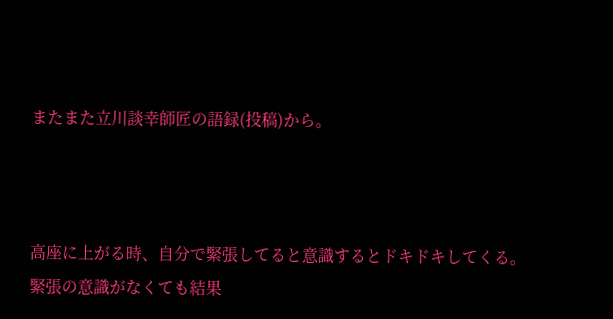またまた立川談幸師匠の語録(投稿)から。



高座に上がる時、自分で緊張してると意識するとドキドキしてくる。
緊張の意識がなくても結果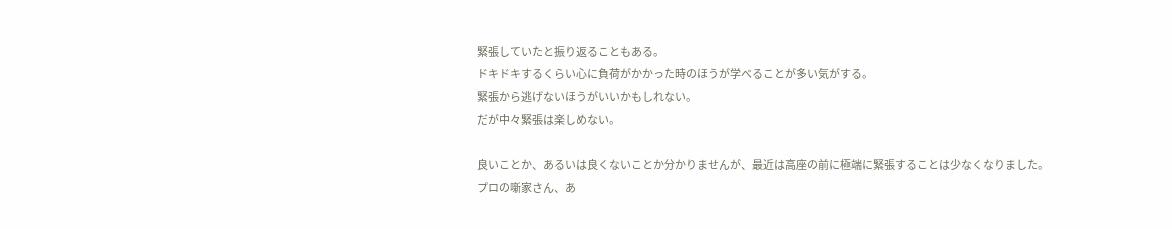緊張していたと振り返ることもある。
ドキドキするくらい心に負荷がかかった時のほうが学べることが多い気がする。
緊張から逃げないほうがいいかもしれない。
だが中々緊張は楽しめない。

良いことか、あるいは良くないことか分かりませんが、最近は高座の前に極端に緊張することは少なくなりました。
プロの噺家さん、あ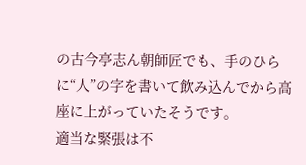の古今亭志ん朝師匠でも、手のひらに“人”の字を書いて飲み込んでから高座に上がっていたそうです。
適当な緊張は不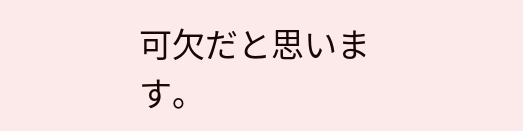可欠だと思います。